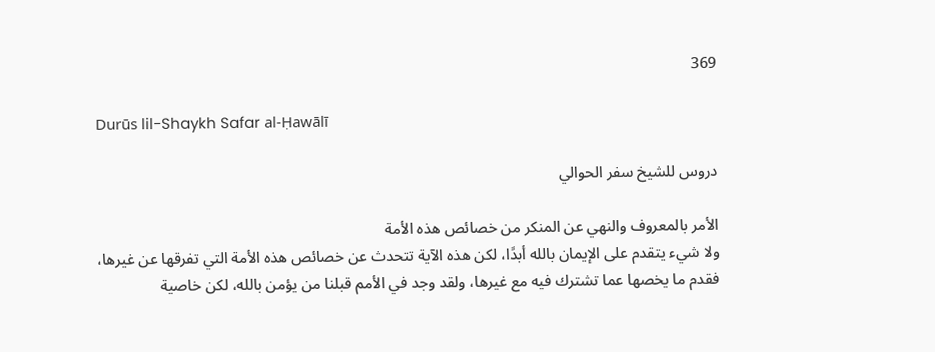369

Durūs lil-Shaykh Safar al-Ḥawālī

دروس للشيخ سفر الحوالي

الأمر بالمعروف والنهي عن المنكر من خصائص هذه الأمة
ولا شيء يتقدم على الإيمان بالله أبدًا، لكن هذه الآية تتحدث عن خصائص هذه الأمة التي تفرقها عن غيرها، فقدم ما يخصها عما تشترك فيه مع غيرها، ولقد وجد في الأمم قبلنا من يؤمن بالله، لكن خاصية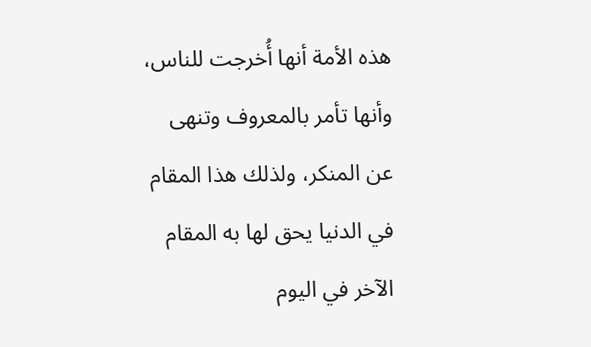هذه الأمة أنها أُخرجت للناس، وأنها تأمر بالمعروف وتنهى عن المنكر، ولذلك هذا المقام في الدنيا يحق لها به المقام الآخر في اليوم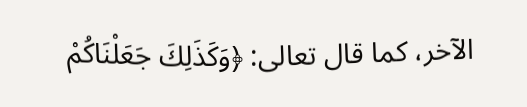الآخر، كما قال تعالى: ﴿وَكَذَلِكَ جَعَلْنَاكُمْ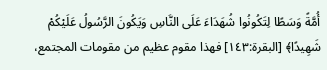أُمَّةً وَسَطًا لِتَكُونُوا شُهَدَاءَ عَلَى النَّاسِ وَيَكُونَ الرَّسُولُ عَلَيْكُمْ شَهِيدًا﴾ [البقرة:١٤٣] فهذا مقوم عظيم من مقومات المجتمع،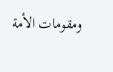ومقومات الأمة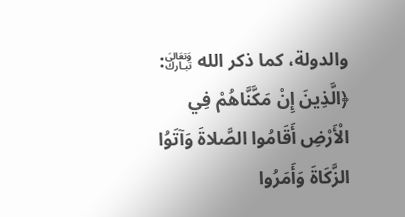والدولة، كما ذكر الله ﵎: ﴿الَّذِينَ إِنْ مَكَّنَّاهُمْ فِي الْأَرْضِ أَقَامُوا الصَّلاةَ وَآتَوُا الزَّكَاةَ وَأَمَرُوا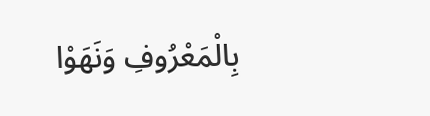بِالْمَعْرُوفِ وَنَهَوْا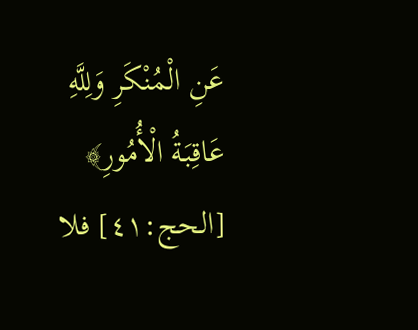عَنِ الْمُنْكَرِ وَلِلَّهِ عَاقِبَةُ الْأُمُورِ﴾ [الحج:٤١] فلا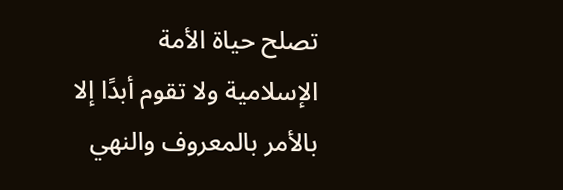تصلح حياة الأمة الإسلامية ولا تقوم أبدًا إلا بالأمر بالمعروف والنهي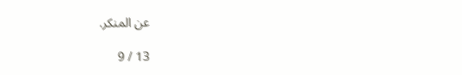عن المنكر.

13 / 9